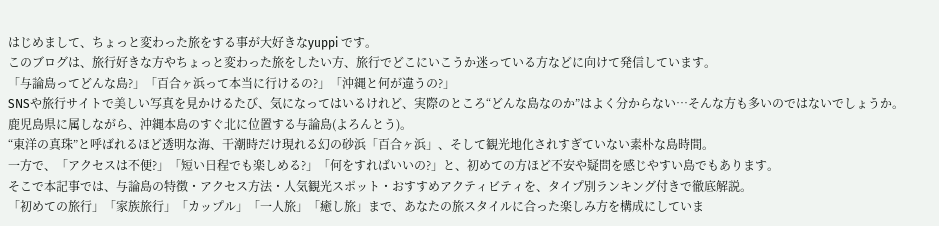はじめまして、ちょっと変わった旅をする事が大好きなyuppi です。
このブログは、旅行好きな方やちょっと変わった旅をしたい方、旅行でどこにいこうか迷っている方などに向けて発信しています。
「与論島ってどんな島?」「百合ヶ浜って本当に行けるの?」「沖縄と何が違うの?」
SNSや旅行サイトで美しい写真を見かけるたび、気になってはいるけれど、実際のところ“どんな島なのか”はよく分からない…そんな方も多いのではないでしょうか。
鹿児島県に属しながら、沖縄本島のすぐ北に位置する与論島(よろんとう)。
“東洋の真珠”と呼ばれるほど透明な海、干潮時だけ現れる幻の砂浜「百合ヶ浜」、そして観光地化されすぎていない素朴な島時間。
一方で、「アクセスは不便?」「短い日程でも楽しめる?」「何をすればいいの?」と、初めての方ほど不安や疑問を感じやすい島でもあります。
そこで本記事では、与論島の特徴・アクセス方法・人気観光スポット・おすすめアクティビティを、タイプ別ランキング付きで徹底解説。
「初めての旅行」「家族旅行」「カップル」「一人旅」「癒し旅」まで、あなたの旅スタイルに合った楽しみ方を構成にしていま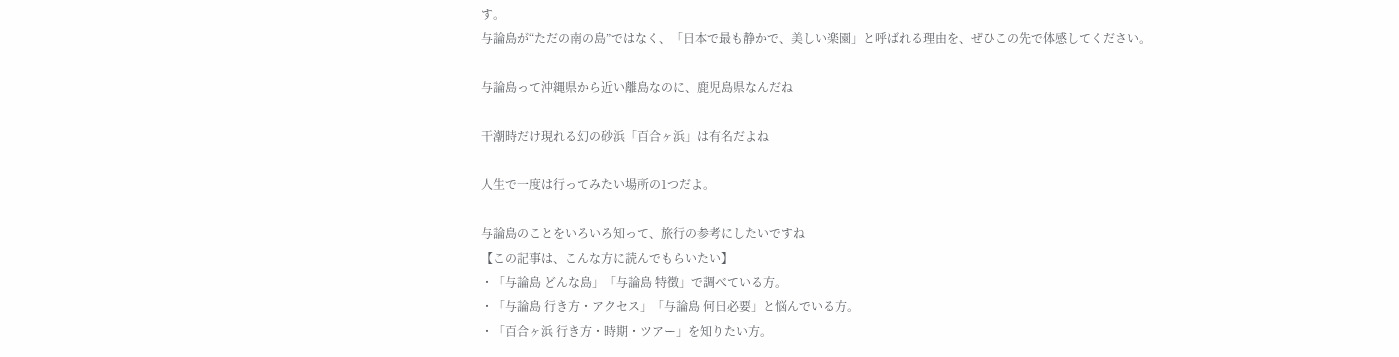す。
与論島が“ただの南の島”ではなく、「日本で最も静かで、美しい楽園」と呼ばれる理由を、ぜひこの先で体感してください。

与論島って沖縄県から近い離島なのに、鹿児島県なんだね

干潮時だけ現れる幻の砂浜「百合ヶ浜」は有名だよね

人生で一度は行ってみたい場所の1つだよ。

与論島のことをいろいろ知って、旅行の参考にしたいですね
【この記事は、こんな方に読んでもらいたい】
・「与論島 どんな島」「与論島 特徴」で調べている方。
・「与論島 行き方・アクセス」「与論島 何日必要」と悩んでいる方。
・「百合ヶ浜 行き方・時期・ツアー」を知りたい方。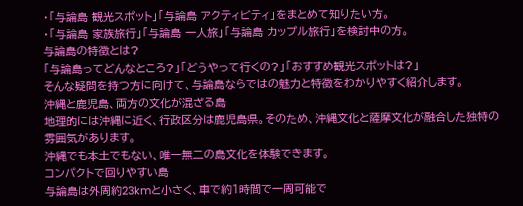・「与論島 観光スポット」「与論島 アクティビティ」をまとめて知りたい方。
・「与論島 家族旅行」「与論島 一人旅」「与論島 カップル旅行」を検討中の方。
与論島の特徴とは?
「与論島ってどんなところ?」「どうやって行くの?」「おすすめ観光スポットは?」
そんな疑問を持つ方に向けて、与論島ならではの魅力と特徴をわかりやすく紹介します。
沖縄と鹿児島、両方の文化が混ざる島
地理的には沖縄に近く、行政区分は鹿児島県。そのため、沖縄文化と薩摩文化が融合した独特の雰囲気があります。
沖縄でも本土でもない、唯一無二の島文化を体験できます。
コンパクトで回りやすい島
与論島は外周約23kmと小さく、車で約1時間で一周可能で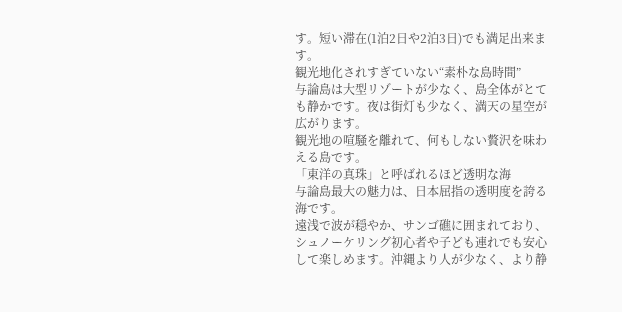す。短い滞在(1泊2日や2泊3日)でも満足出来ます。
観光地化されすぎていない“素朴な島時間”
与論島は大型リゾートが少なく、島全体がとても静かです。夜は街灯も少なく、満天の星空が広がります。
観光地の喧騒を離れて、何もしない贅沢を味わえる島です。
「東洋の真珠」と呼ばれるほど透明な海
与論島最大の魅力は、日本屈指の透明度を誇る海です。
遠浅で波が穏やか、サンゴ礁に囲まれており、シュノーケリング初心者や子ども連れでも安心して楽しめます。沖縄より人が少なく、より静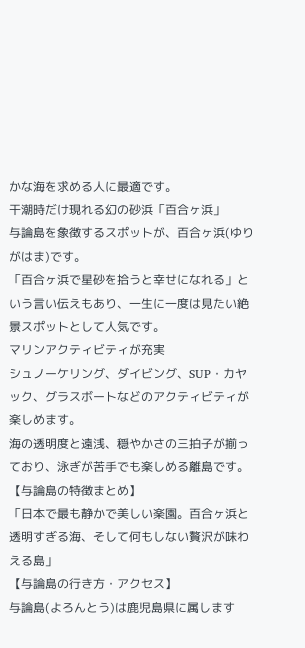かな海を求める人に最適です。
干潮時だけ現れる幻の砂浜「百合ヶ浜」
与論島を象徴するスポットが、百合ヶ浜(ゆりがはま)です。
「百合ヶ浜で星砂を拾うと幸せになれる」という言い伝えもあり、一生に一度は見たい絶景スポットとして人気です。
マリンアクティビティが充実
シュノーケリング、ダイビング、SUP・カヤック、グラスボートなどのアクティビティが楽しめます。
海の透明度と遠浅、穏やかさの三拍子が揃っており、泳ぎが苦手でも楽しめる離島です。
【与論島の特徴まとめ】
「日本で最も静かで美しい楽園。百合ヶ浜と透明すぎる海、そして何もしない贅沢が味わえる島」
【与論島の行き方・アクセス】
与論島(よろんとう)は鹿児島県に属します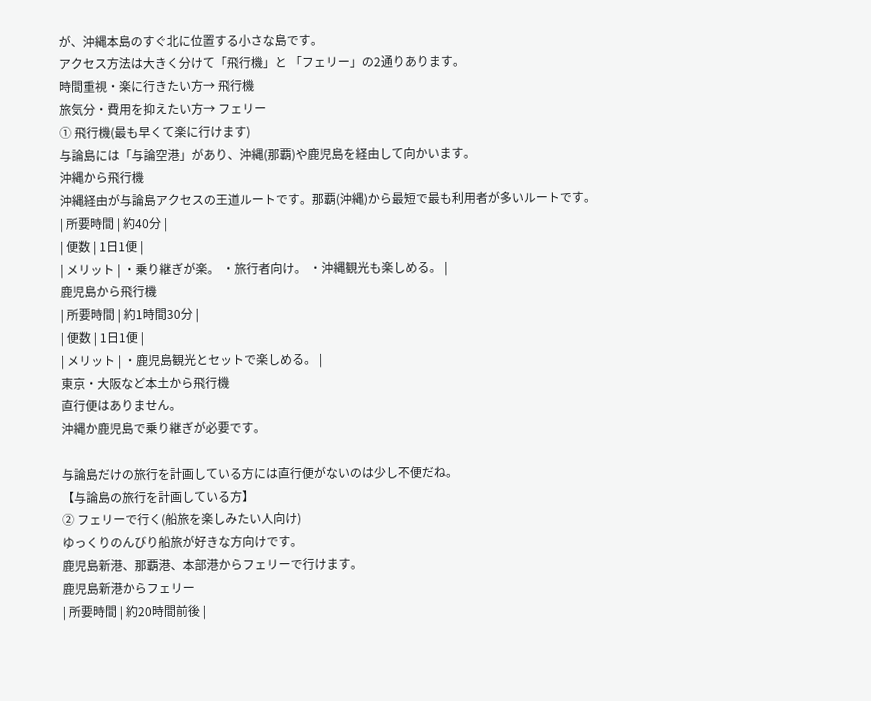が、沖縄本島のすぐ北に位置する小さな島です。
アクセス方法は大きく分けて「飛行機」と 「フェリー」の2通りあります。
時間重視・楽に行きたい方→ 飛行機
旅気分・費用を抑えたい方→ フェリー
① 飛行機(最も早くて楽に行けます)
与論島には「与論空港」があり、沖縄(那覇)や鹿児島を経由して向かいます。
沖縄から飛行機
沖縄経由が与論島アクセスの王道ルートです。那覇(沖縄)から最短で最も利用者が多いルートです。
| 所要時間 | 約40分 |
| 便数 | 1日1便 |
| メリット | ・乗り継ぎが楽。 ・旅行者向け。 ・沖縄観光も楽しめる。 |
鹿児島から飛行機
| 所要時間 | 約1時間30分 |
| 便数 | 1日1便 |
| メリット | ・鹿児島観光とセットで楽しめる。 |
東京・大阪など本土から飛行機
直行便はありません。
沖縄か鹿児島で乗り継ぎが必要です。

与論島だけの旅行を計画している方には直行便がないのは少し不便だね。
【与論島の旅行を計画している方】
② フェリーで行く(船旅を楽しみたい人向け)
ゆっくりのんびり船旅が好きな方向けです。
鹿児島新港、那覇港、本部港からフェリーで行けます。
鹿児島新港からフェリー
| 所要時間 | 約20時間前後 |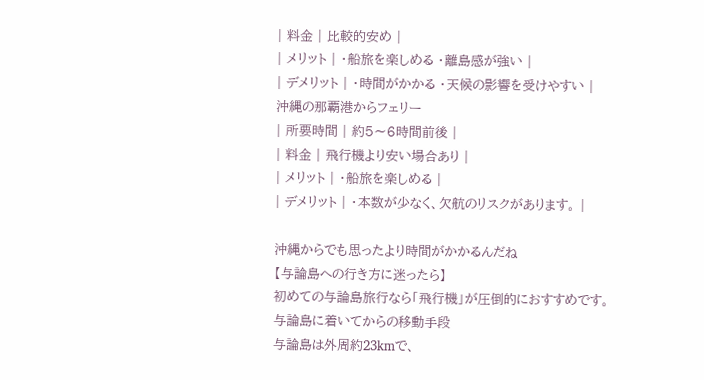| 料金 | 比較的安め |
| メリット | ・船旅を楽しめる ・離島感が強い |
| デメリット | ・時間がかかる ・天候の影響を受けやすい |
沖縄の那覇港からフェリー
| 所要時間 | 約5〜6時間前後 |
| 料金 | 飛行機より安い場合あり |
| メリット | ・船旅を楽しめる |
| デメリット | ・本数が少なく、欠航のリスクがあります。 |

沖縄からでも思ったより時間がかかるんだね
【与論島への行き方に迷ったら】
初めての与論島旅行なら「飛行機」が圧倒的におすすめです。
与論島に着いてからの移動手段
与論島は外周約23kmで、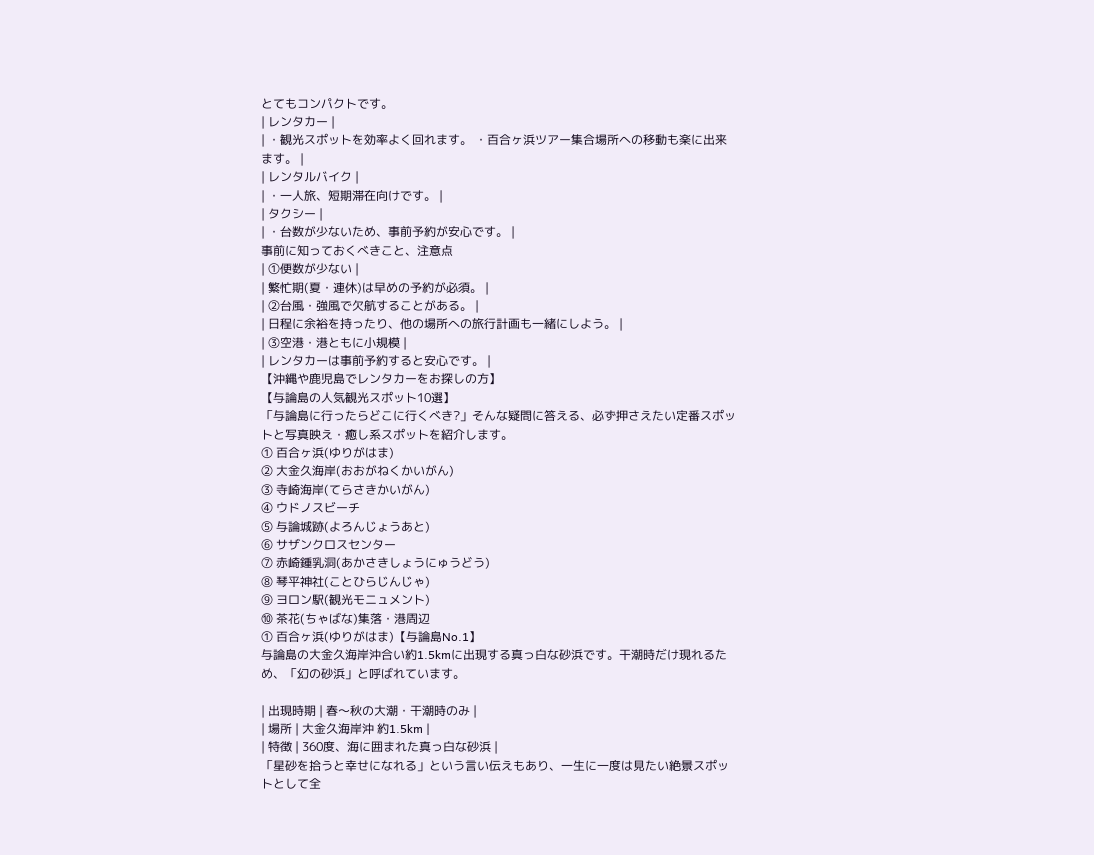とてもコンパクトです。
| レンタカー |
| ・観光スポットを効率よく回れます。 ・百合ヶ浜ツアー集合場所への移動も楽に出来ます。 |
| レンタルバイク |
| ・一人旅、短期滞在向けです。 |
| タクシー |
| ・台数が少ないため、事前予約が安心です。 |
事前に知っておくべきこと、注意点
| ①便数が少ない |
| 繁忙期(夏・連休)は早めの予約が必須。 |
| ②台風・強風で欠航することがある。 |
| 日程に余裕を持ったり、他の場所への旅行計画も一緒にしよう。 |
| ③空港・港ともに小規模 |
| レンタカーは事前予約すると安心です。 |
【沖縄や鹿児島でレンタカーをお探しの方】
【与論島の人気観光スポット10選】
「与論島に行ったらどこに行くべき?」そんな疑問に答える、必ず押さえたい定番スポットと写真映え・癒し系スポットを紹介します。
① 百合ヶ浜(ゆりがはま)
② 大金久海岸(おおがねくかいがん)
③ 寺崎海岸(てらさきかいがん)
④ ウドノスビーチ
⑤ 与論城跡(よろんじょうあと)
⑥ サザンクロスセンター
⑦ 赤崎鍾乳洞(あかさきしょうにゅうどう)
⑧ 琴平神社(ことひらじんじゃ)
⑨ ヨロン駅(観光モニュメント)
⑩ 茶花(ちゃばな)集落・港周辺
① 百合ヶ浜(ゆりがはま)【与論島No.1】
与論島の大金久海岸沖合い約1.5kmに出現する真っ白な砂浜です。干潮時だけ現れるため、「幻の砂浜」と呼ばれています。

| 出現時期 | 春〜秋の大潮・干潮時のみ |
| 場所 | 大金久海岸沖 約1.5km |
| 特徴 | 360度、海に囲まれた真っ白な砂浜 |
「星砂を拾うと幸せになれる」という言い伝えもあり、一生に一度は見たい絶景スポットとして全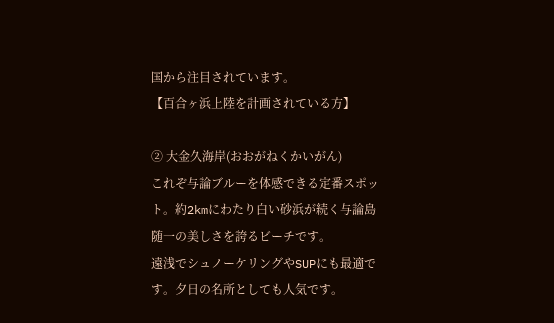国から注目されています。
【百合ヶ浜上陸を計画されている方】

② 大金久海岸(おおがねくかいがん)
これぞ与論ブルーを体感できる定番スポット。約2kmにわたり白い砂浜が続く与論島随一の美しさを誇るビーチです。
遠浅でシュノーケリングやSUPにも最適です。夕日の名所としても人気です。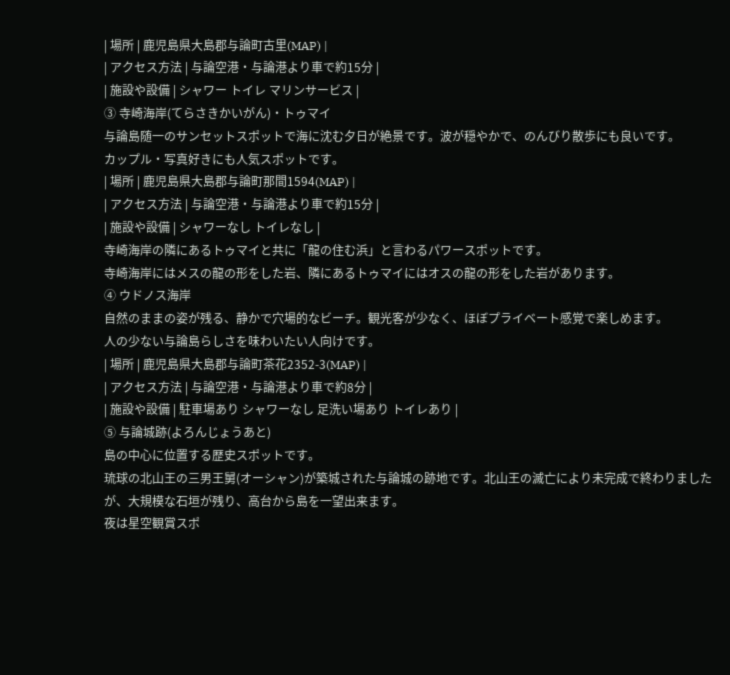| 場所 | 鹿児島県大島郡与論町古里(MAP) |
| アクセス方法 | 与論空港・与論港より車で約15分 |
| 施設や設備 | シャワー トイレ マリンサービス |
③ 寺崎海岸(てらさきかいがん)・トゥマイ
与論島随一のサンセットスポットで海に沈む夕日が絶景です。波が穏やかで、のんびり散歩にも良いです。
カップル・写真好きにも人気スポットです。
| 場所 | 鹿児島県大島郡与論町那間1594(MAP) |
| アクセス方法 | 与論空港・与論港より車で約15分 |
| 施設や設備 | シャワーなし トイレなし |
寺崎海岸の隣にあるトゥマイと共に「龍の住む浜」と言わるパワースポットです。
寺崎海岸にはメスの龍の形をした岩、隣にあるトゥマイにはオスの龍の形をした岩があります。
④ ウドノス海岸
自然のままの姿が残る、静かで穴場的なビーチ。観光客が少なく、ほぼプライベート感覚で楽しめます。
人の少ない与論島らしさを味わいたい人向けです。
| 場所 | 鹿児島県大島郡与論町茶花2352-3(MAP) |
| アクセス方法 | 与論空港・与論港より車で約8分 |
| 施設や設備 | 駐車場あり シャワーなし 足洗い場あり トイレあり |
⑤ 与論城跡(よろんじょうあと)
島の中心に位置する歴史スポットです。
琉球の北山王の三男王舅(オーシャン)が築城された与論城の跡地です。北山王の滅亡により未完成で終わりましたが、大規模な石垣が残り、高台から島を一望出来ます。
夜は星空観賞スポ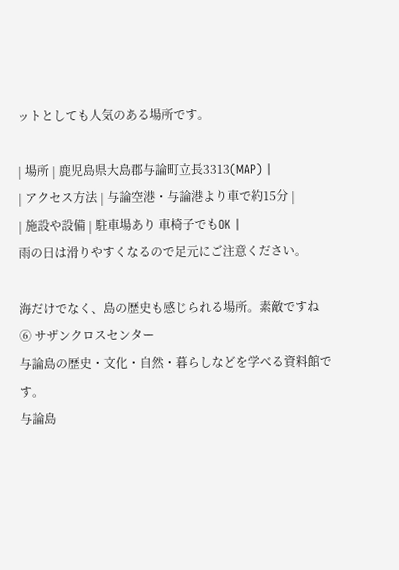ットとしても人気のある場所です。

| 場所 | 鹿児島県大島郡与論町立長3313(MAP) |
| アクセス方法 | 与論空港・与論港より車で約15分 |
| 施設や設備 | 駐車場あり 車椅子でもOK |
雨の日は滑りやすくなるので足元にご注意ください。

海だけでなく、島の歴史も感じられる場所。素敵ですね
⑥ サザンクロスセンター
与論島の歴史・文化・自然・暮らしなどを学べる資料館です。
与論島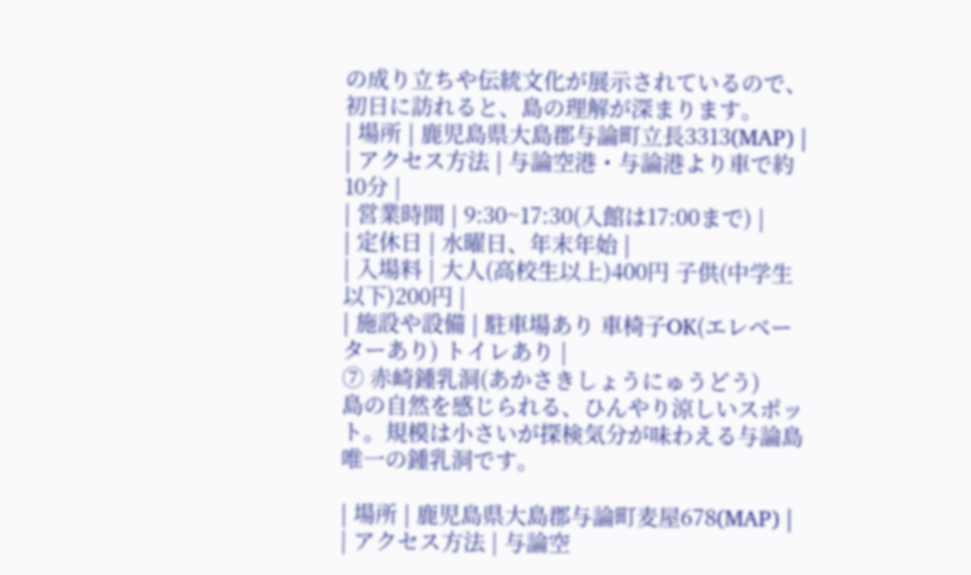の成り立ちや伝統文化が展示されているので、初日に訪れると、島の理解が深まります。
| 場所 | 鹿児島県大島郡与論町立長3313(MAP) |
| アクセス方法 | 与論空港・与論港より車で約10分 |
| 営業時間 | 9:30~17:30(入館は17:00まで) |
| 定休日 | 水曜日、年末年始 |
| 入場料 | 大人(高校生以上)400円 子供(中学生以下)200円 |
| 施設や設備 | 駐車場あり 車椅子OK(エレベーターあり) トイレあり |
⑦ 赤崎鍾乳洞(あかさきしょうにゅうどう)
島の自然を感じられる、ひんやり涼しいスポット。規模は小さいが探検気分が味わえる与論島唯一の鍾乳洞です。

| 場所 | 鹿児島県大島郡与論町麦屋678(MAP) |
| アクセス方法 | 与論空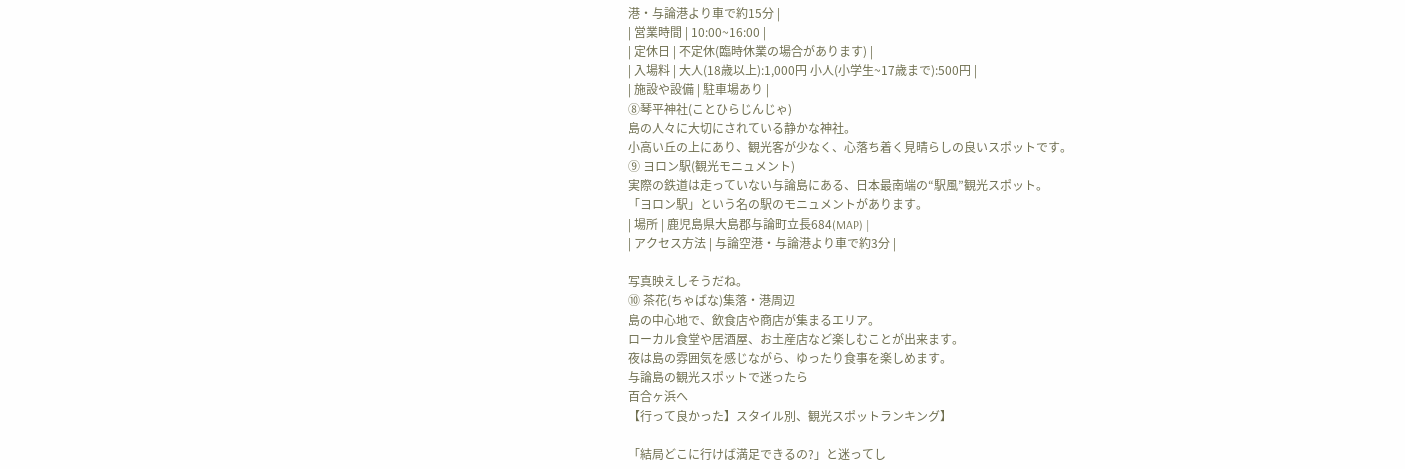港・与論港より車で約15分 |
| 営業時間 | 10:00~16:00 |
| 定休日 | 不定休(臨時休業の場合があります) |
| 入場料 | 大人(18歳以上):1,000円 小人(小学生~17歳まで):500円 |
| 施設や設備 | 駐車場あり |
⑧琴平神社(ことひらじんじゃ)
島の人々に大切にされている静かな神社。
小高い丘の上にあり、観光客が少なく、心落ち着く見晴らしの良いスポットです。
⑨ ヨロン駅(観光モニュメント)
実際の鉄道は走っていない与論島にある、日本最南端の“駅風”観光スポット。
「ヨロン駅」という名の駅のモニュメントがあります。
| 場所 | 鹿児島県大島郡与論町立長684(MAP) |
| アクセス方法 | 与論空港・与論港より車で約3分 |

写真映えしそうだね。
⑩ 茶花(ちゃばな)集落・港周辺
島の中心地で、飲食店や商店が集まるエリア。
ローカル食堂や居酒屋、お土産店など楽しむことが出来ます。
夜は島の雰囲気を感じながら、ゆったり食事を楽しめます。
与論島の観光スポットで迷ったら
百合ヶ浜へ
【行って良かった】スタイル別、観光スポットランキング】

「結局どこに行けば満足できるの?」と迷ってし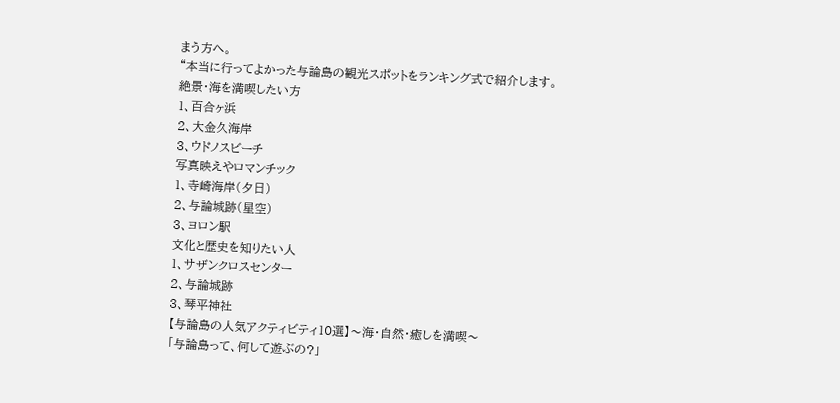まう方へ。
“本当に行ってよかった与論島の観光スポットをランキング式で紹介します。
絶景・海を満喫したい方
1、百合ヶ浜
2、大金久海岸
3、ウドノスビーチ
写真映えやロマンチック
1、寺崎海岸(夕日)
2、与論城跡(星空)
3、ヨロン駅
文化と歴史を知りたい人
1、サザンクロスセンター
2、与論城跡
3、琴平神社
【与論島の人気アクティビティ10選】〜海・自然・癒しを満喫〜
「与論島って、何して遊ぶの?」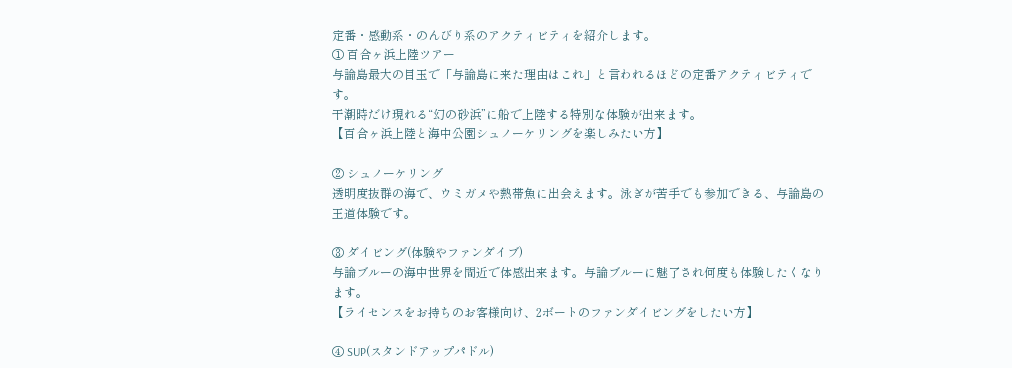定番・感動系・のんびり系のアクティビティを紹介します。
① 百合ヶ浜上陸ツアー
与論島最大の目玉で「与論島に来た理由はこれ」と言われるほどの定番アクティビティです。
干潮時だけ現れる“幻の砂浜”に船で上陸する特別な体験が出来ます。
【百合ヶ浜上陸と海中公園シュノーケリングを楽しみたい方】

② シュノーケリング
透明度抜群の海で、ウミガメや熱帯魚に出会えます。泳ぎが苦手でも参加できる、与論島の王道体験です。

③ ダイビング(体験やファンダイブ)
与論ブルーの海中世界を間近で体感出来ます。与論ブルーに魅了され何度も体験したくなります。
【ライセンスをお持ちのお客様向け、2ボートのファンダイビングをしたい方】

④ SUP(スタンドアップパドル)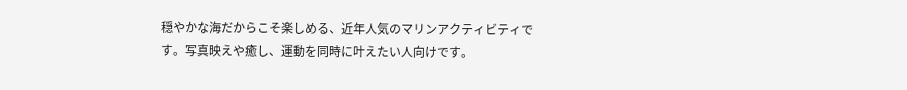穏やかな海だからこそ楽しめる、近年人気のマリンアクティビティです。写真映えや癒し、運動を同時に叶えたい人向けです。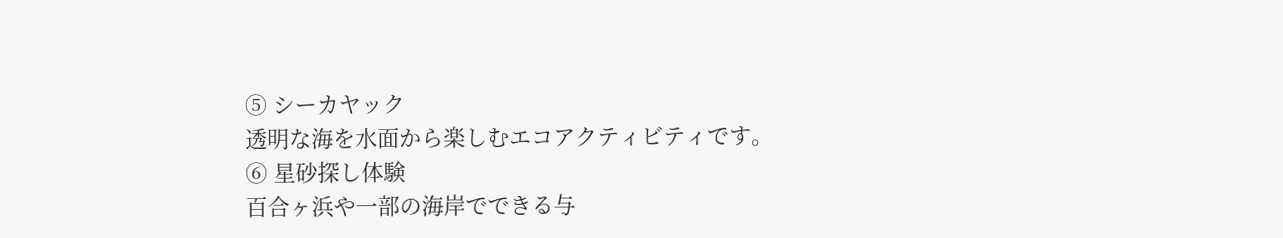⑤ シーカヤック
透明な海を水面から楽しむエコアクティビティです。
⑥ 星砂探し体験
百合ヶ浜や一部の海岸でできる与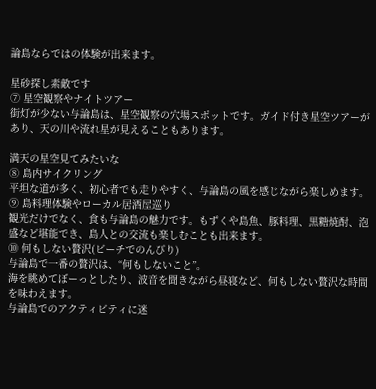論島ならではの体験が出来ます。

星砂探し素敵です
⑦ 星空観察やナイトツアー
街灯が少ない与論島は、星空観察の穴場スポットです。ガイド付き星空ツアーがあり、天の川や流れ星が見えることもあります。

満天の星空見てみたいな
⑧ 島内サイクリング
平坦な道が多く、初心者でも走りやすく、与論島の風を感じながら楽しめます。
⑨ 島料理体験やローカル居酒屋巡り
観光だけでなく、食も与論島の魅力です。もずくや島魚、豚料理、黒糖焼酎、泡盛など堪能でき、島人との交流も楽しむことも出来ます。
⑩ 何もしない贅沢(ビーチでのんびり)
与論島で一番の贅沢は、“何もしないこと”。
海を眺めてぼーっとしたり、波音を聞きながら昼寝など、何もしない贅沢な時間を味わえます。
与論島でのアクティビティに迷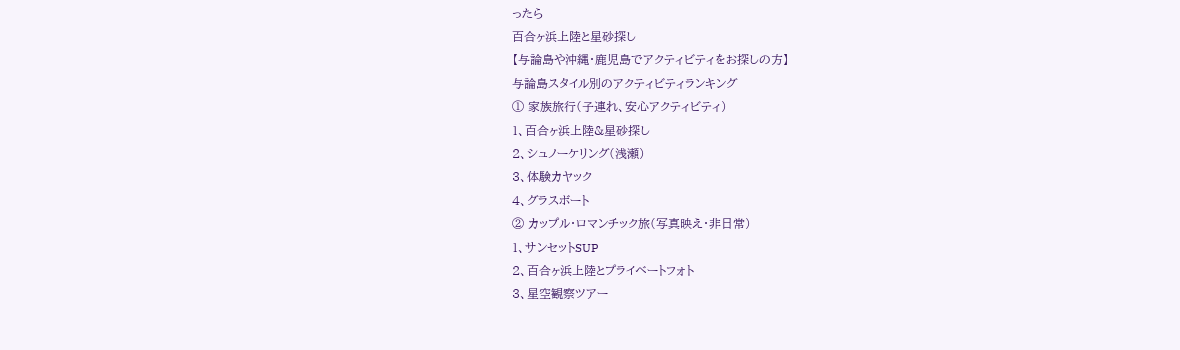ったら
百合ヶ浜上陸と星砂探し
【与論島や沖縄・鹿児島でアクティビティをお探しの方】
与論島スタイル別のアクティビティランキング
① 家族旅行(子連れ、安心アクティビティ)
1、百合ヶ浜上陸&星砂探し
2、シュノーケリング(浅瀬)
3、体験カヤック
4、グラスボート
② カップル・ロマンチック旅(写真映え・非日常)
1、サンセットSUP
2、百合ヶ浜上陸とプライベートフォト
3、星空観察ツアー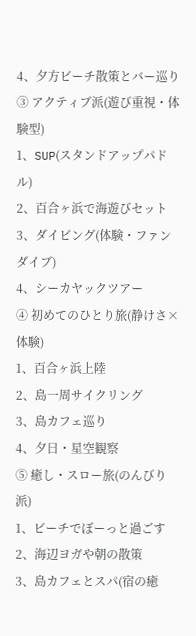4、夕方ビーチ散策とバー巡り
③ アクティブ派(遊び重視・体験型)
1、SUP(スタンドアップパドル)
2、百合ヶ浜で海遊びセット
3、ダイビング(体験・ファンダイブ)
4、シーカヤックツアー
④ 初めてのひとり旅(静けさ×体験)
1、百合ヶ浜上陸
2、島一周サイクリング
3、島カフェ巡り
4、夕日・星空観察
⑤ 癒し・スロー旅(のんびり派)
1、ビーチでぼーっと過ごす
2、海辺ヨガや朝の散策
3、島カフェとスパ(宿の癒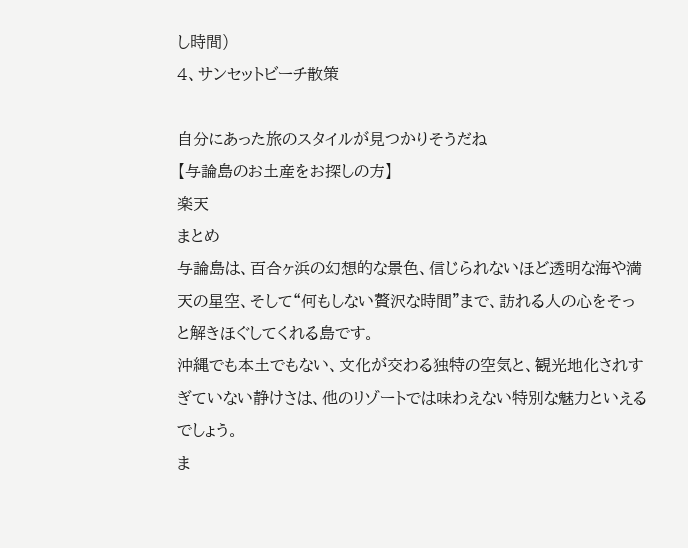し時間)
4、サンセットビーチ散策

自分にあった旅のスタイルが見つかりそうだね
【与論島のお土産をお探しの方】
楽天
まとめ
与論島は、百合ヶ浜の幻想的な景色、信じられないほど透明な海や満天の星空、そして“何もしない贅沢な時間”まで、訪れる人の心をそっと解きほぐしてくれる島です。
沖縄でも本土でもない、文化が交わる独特の空気と、観光地化されすぎていない静けさは、他のリゾートでは味わえない特別な魅力といえるでしょう。
ま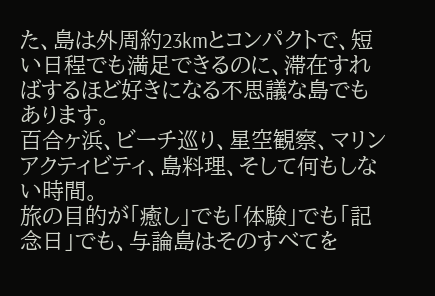た、島は外周約23kmとコンパクトで、短い日程でも満足できるのに、滞在すればするほど好きになる不思議な島でもあります。
百合ヶ浜、ビーチ巡り、星空観察、マリンアクティビティ、島料理、そして何もしない時間。
旅の目的が「癒し」でも「体験」でも「記念日」でも、与論島はそのすべてを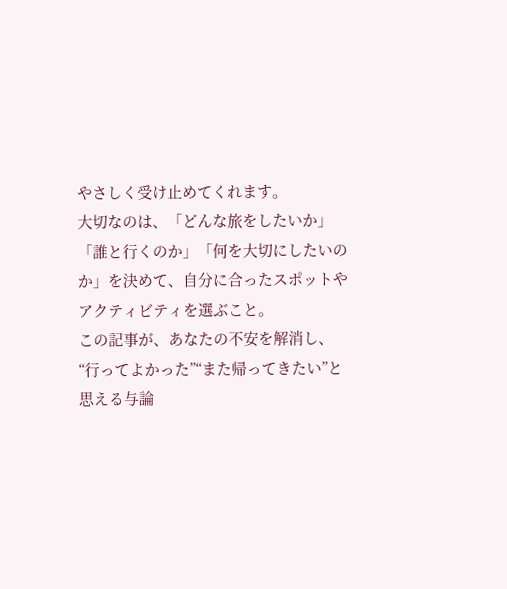やさしく受け止めてくれます。
大切なのは、「どんな旅をしたいか」「誰と行くのか」「何を大切にしたいのか」を決めて、自分に合ったスポットやアクティビティを選ぶこと。
この記事が、あなたの不安を解消し、“行ってよかった”“また帰ってきたい”と思える与論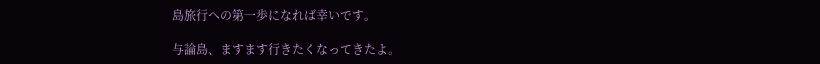島旅行への第一歩になれば幸いです。

与論島、ますます行きたくなってきたよ。